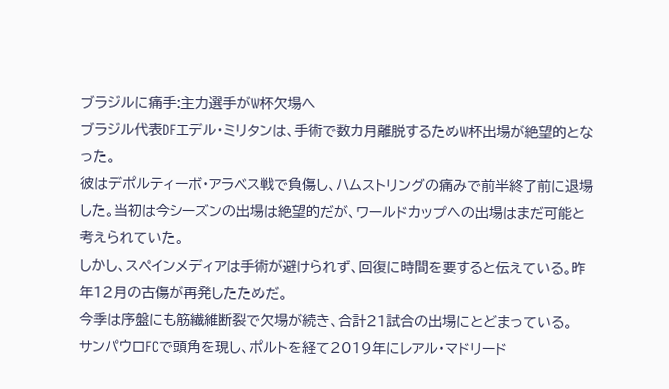ブラジルに痛手:主力選手がW杯欠場へ
ブラジル代表DFエデル・ミリタンは、手術で数カ月離脱するためW杯出場が絶望的となった。
彼はデポルティーボ・アラベス戦で負傷し、ハムストリングの痛みで前半終了前に退場した。当初は今シーズンの出場は絶望的だが、ワールドカップへの出場はまだ可能と考えられていた。
しかし、スペインメディアは手術が避けられず、回復に時間を要すると伝えている。昨年12月の古傷が再発したためだ。
今季は序盤にも筋繊維断裂で欠場が続き、合計21試合の出場にとどまっている。
サンパウロFCで頭角を現し、ポルトを経て2019年にレアル・マドリード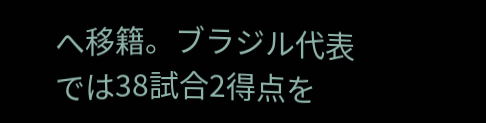へ移籍。ブラジル代表では38試合2得点を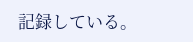記録している。